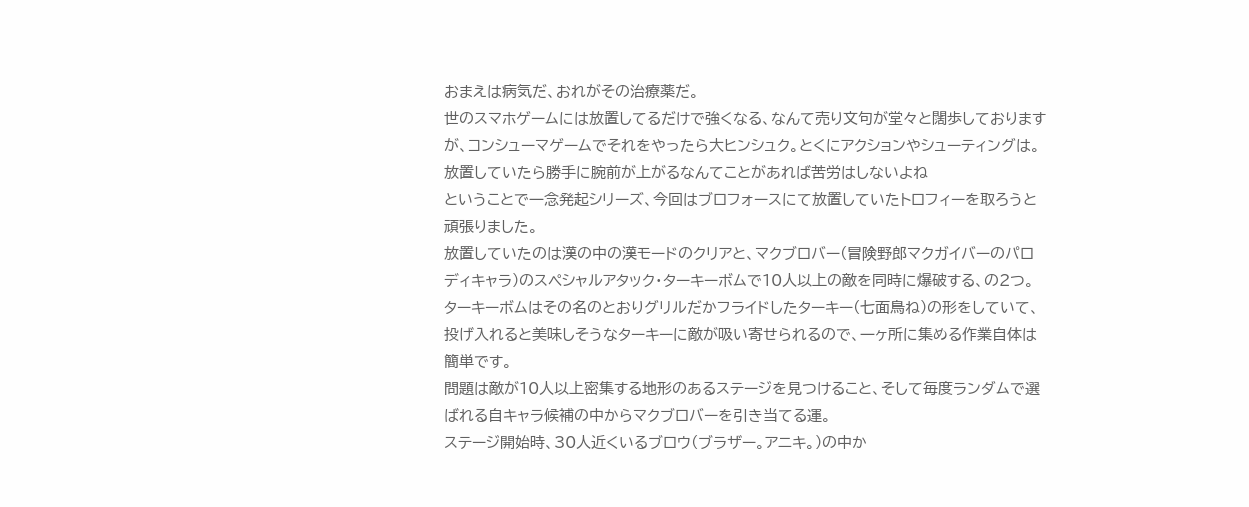おまえは病気だ、おれがその治療薬だ。
世のスマホゲームには放置してるだけで強くなる、なんて売り文句が堂々と闊歩しておりますが、コンシューマゲームでそれをやったら大ヒンシュク。とくにアクションやシューティングは。
放置していたら勝手に腕前が上がるなんてことがあれば苦労はしないよね
ということで一念発起シリーズ、今回はブロフォースにて放置していたトロフィーを取ろうと頑張りました。
放置していたのは漢の中の漢モードのクリアと、マクブロバー(冒険野郎マクガイバーのパロディキャラ)のスペシャルアタック・ターキーボムで10人以上の敵を同時に爆破する、の2つ。
ターキーボムはその名のとおりグリルだかフライドしたターキー(七面鳥ね)の形をしていて、投げ入れると美味しそうなターキーに敵が吸い寄せられるので、一ヶ所に集める作業自体は簡単です。
問題は敵が10人以上密集する地形のあるステージを見つけること、そして毎度ランダムで選ばれる自キャラ候補の中からマクブロバーを引き当てる運。
ステージ開始時、30人近くいるブロウ(ブラザー。アニキ。)の中か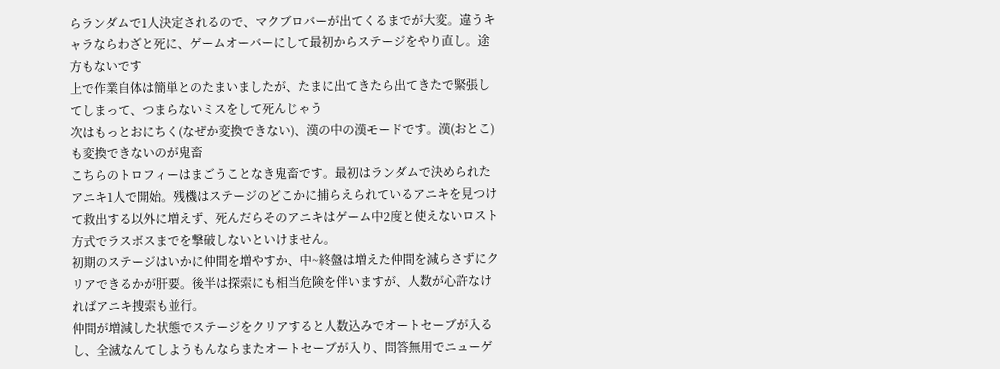らランダムで1人決定されるので、マクブロバーが出てくるまでが大変。違うキャラならわざと死に、ゲームオーバーにして最初からステージをやり直し。途方もないです
上で作業自体は簡単とのたまいましたが、たまに出てきたら出てきたで緊張してしまって、つまらないミスをして死んじゃう
次はもっとおにちく(なぜか変換できない)、漢の中の漢モードです。漢(おとこ)も変換できないのが鬼畜
こちらのトロフィーはまごうことなき鬼畜です。最初はランダムで決められたアニキ1人で開始。残機はステージのどこかに捕らえられているアニキを見つけて救出する以外に増えず、死んだらそのアニキはゲーム中2度と使えないロスト方式でラスボスまでを撃破しないといけません。
初期のステージはいかに仲間を増やすか、中~終盤は増えた仲間を減らさずにクリアできるかが肝要。後半は探索にも相当危険を伴いますが、人数が心許なければアニキ捜索も並行。
仲間が増減した状態でステージをクリアすると人数込みでオートセーブが入るし、全滅なんてしようもんならまたオートセーブが入り、問答無用でニューゲ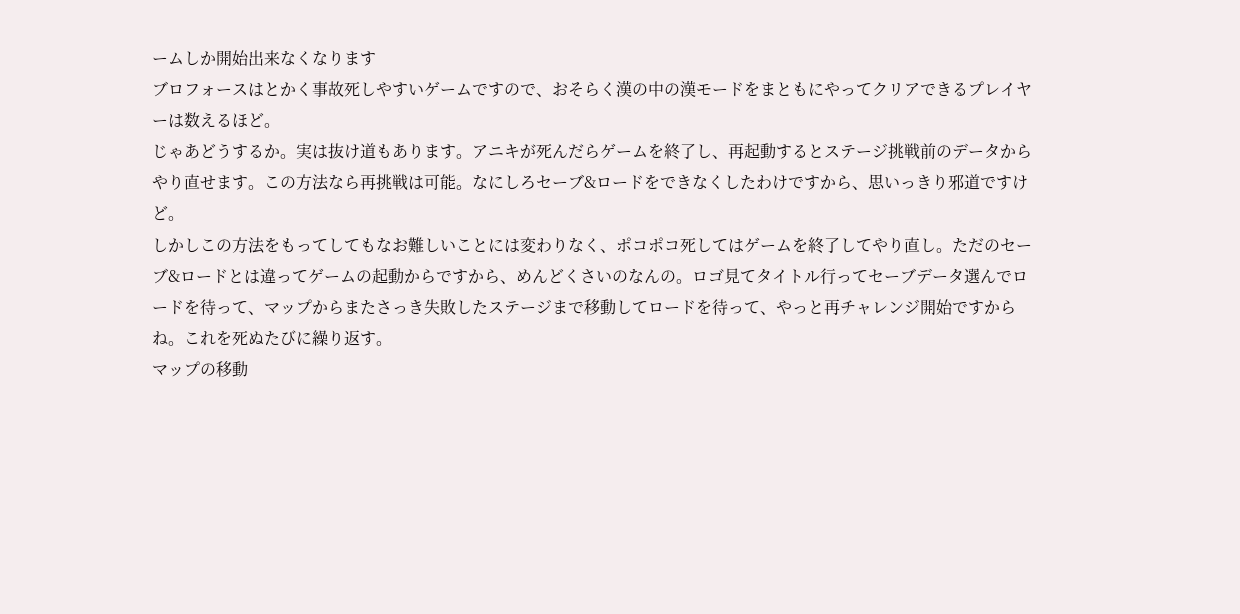ームしか開始出来なくなります
ブロフォースはとかく事故死しやすいゲームですので、おそらく漢の中の漢モードをまともにやってクリアできるプレイヤーは数えるほど。
じゃあどうするか。実は抜け道もあります。アニキが死んだらゲームを終了し、再起動するとステージ挑戦前のデータからやり直せます。この方法なら再挑戦は可能。なにしろセーブ&ロードをできなくしたわけですから、思いっきり邪道ですけど。
しかしこの方法をもってしてもなお難しいことには変わりなく、ポコポコ死してはゲームを終了してやり直し。ただのセーブ&ロードとは違ってゲームの起動からですから、めんどくさいのなんの。ロゴ見てタイトル行ってセーブデータ選んでロードを待って、マップからまたさっき失敗したステージまで移動してロードを待って、やっと再チャレンジ開始ですからね。これを死ぬたびに繰り返す。
マップの移動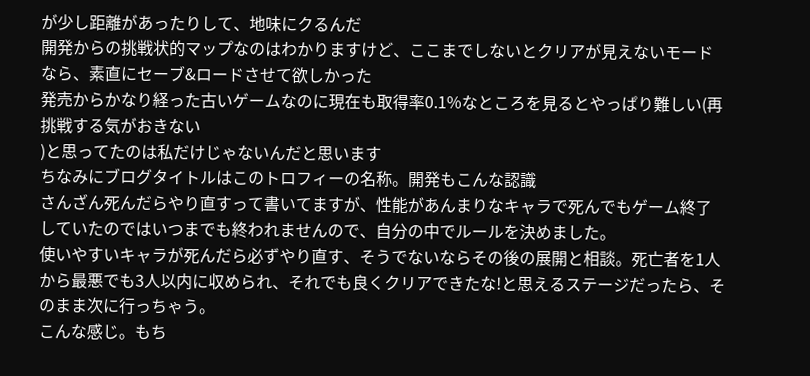が少し距離があったりして、地味にクるんだ
開発からの挑戦状的マップなのはわかりますけど、ここまでしないとクリアが見えないモードなら、素直にセーブ&ロードさせて欲しかった
発売からかなり経った古いゲームなのに現在も取得率0.1%なところを見るとやっぱり難しい(再挑戦する気がおきない
)と思ってたのは私だけじゃないんだと思います
ちなみにブログタイトルはこのトロフィーの名称。開発もこんな認識
さんざん死んだらやり直すって書いてますが、性能があんまりなキャラで死んでもゲーム終了していたのではいつまでも終われませんので、自分の中でルールを決めました。
使いやすいキャラが死んだら必ずやり直す、そうでないならその後の展開と相談。死亡者を1人から最悪でも3人以内に収められ、それでも良くクリアできたな!と思えるステージだったら、そのまま次に行っちゃう。
こんな感じ。もち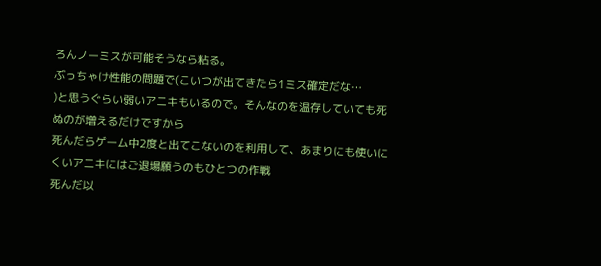ろんノーミスが可能そうなら粘る。
ぶっちゃけ性能の問題で(こいつが出てきたら1ミス確定だな…
)と思うぐらい弱いアニキもいるので。そんなのを温存していても死ぬのが増えるだけですから
死んだらゲーム中2度と出てこないのを利用して、あまりにも使いにくいアニキにはご退場願うのもひとつの作戦
死んだ以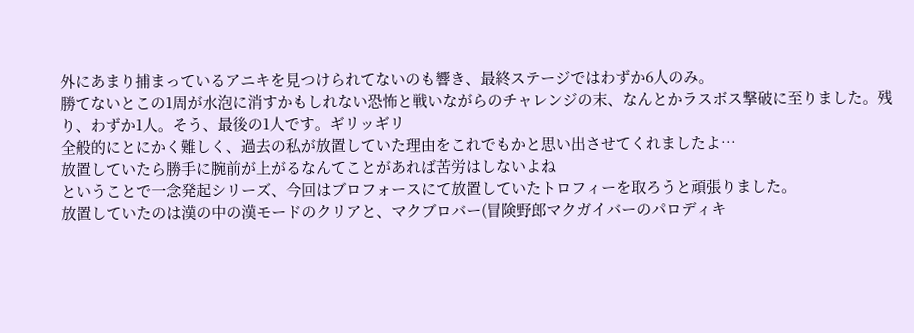外にあまり捕まっているアニキを見つけられてないのも響き、最終ステージではわずか6人のみ。
勝てないとこの1周が水泡に消すかもしれない恐怖と戦いながらのチャレンジの末、なんとかラスボス撃破に至りました。残り、わずか1人。そう、最後の1人です。ギリッギリ
全般的にとにかく難しく、過去の私が放置していた理由をこれでもかと思い出させてくれましたよ…
放置していたら勝手に腕前が上がるなんてことがあれば苦労はしないよね
ということで一念発起シリーズ、今回はブロフォースにて放置していたトロフィーを取ろうと頑張りました。
放置していたのは漢の中の漢モードのクリアと、マクブロバー(冒険野郎マクガイバーのパロディキ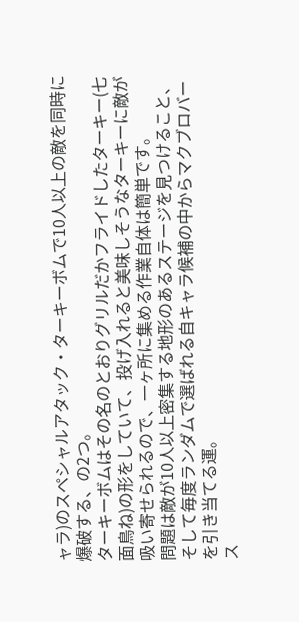ャラ)のスペシャルアタック・ターキーボムで10人以上の敵を同時に爆破する、の2つ。
ターキーボムはその名のとおりグリルだかフライドしたターキー(七面鳥ね)の形をしていて、投げ入れると美味しそうなターキーに敵が吸い寄せられるので、一ヶ所に集める作業自体は簡単です。
問題は敵が10人以上密集する地形のあるステージを見つけること、そして毎度ランダムで選ばれる自キャラ候補の中からマクブロバーを引き当てる運。
ス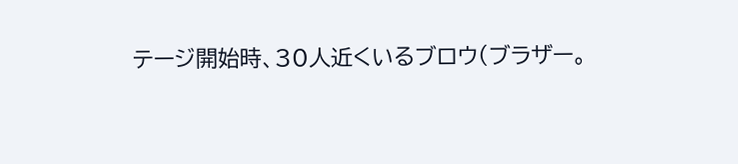テージ開始時、30人近くいるブロウ(ブラザー。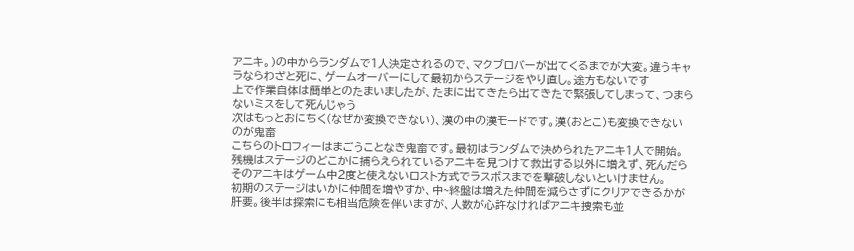アニキ。)の中からランダムで1人決定されるので、マクブロバーが出てくるまでが大変。違うキャラならわざと死に、ゲームオーバーにして最初からステージをやり直し。途方もないです
上で作業自体は簡単とのたまいましたが、たまに出てきたら出てきたで緊張してしまって、つまらないミスをして死んじゃう
次はもっとおにちく(なぜか変換できない)、漢の中の漢モードです。漢(おとこ)も変換できないのが鬼畜
こちらのトロフィーはまごうことなき鬼畜です。最初はランダムで決められたアニキ1人で開始。残機はステージのどこかに捕らえられているアニキを見つけて救出する以外に増えず、死んだらそのアニキはゲーム中2度と使えないロスト方式でラスボスまでを撃破しないといけません。
初期のステージはいかに仲間を増やすか、中~終盤は増えた仲間を減らさずにクリアできるかが肝要。後半は探索にも相当危険を伴いますが、人数が心許なければアニキ捜索も並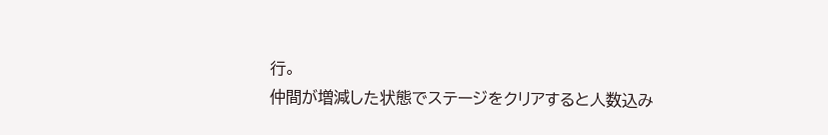行。
仲間が増減した状態でステージをクリアすると人数込み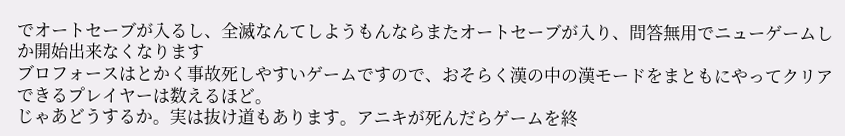でオートセーブが入るし、全滅なんてしようもんならまたオートセーブが入り、問答無用でニューゲームしか開始出来なくなります
ブロフォースはとかく事故死しやすいゲームですので、おそらく漢の中の漢モードをまともにやってクリアできるプレイヤーは数えるほど。
じゃあどうするか。実は抜け道もあります。アニキが死んだらゲームを終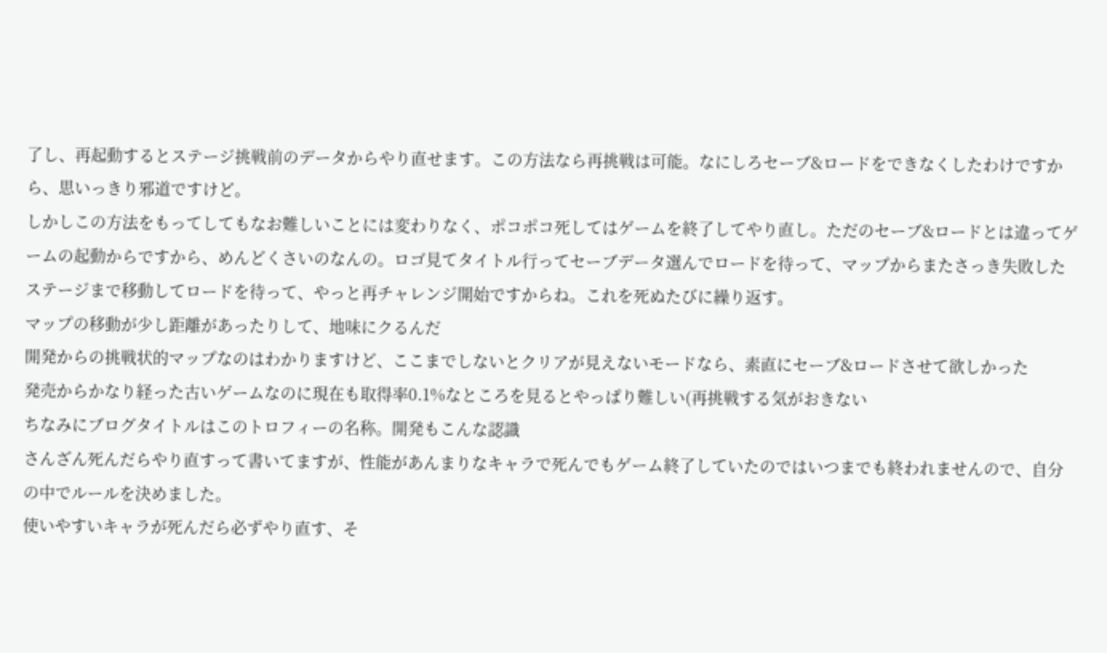了し、再起動するとステージ挑戦前のデータからやり直せます。この方法なら再挑戦は可能。なにしろセーブ&ロードをできなくしたわけですから、思いっきり邪道ですけど。
しかしこの方法をもってしてもなお難しいことには変わりなく、ポコポコ死してはゲームを終了してやり直し。ただのセーブ&ロードとは違ってゲームの起動からですから、めんどくさいのなんの。ロゴ見てタイトル行ってセーブデータ選んでロードを待って、マップからまたさっき失敗したステージまで移動してロードを待って、やっと再チャレンジ開始ですからね。これを死ぬたびに繰り返す。
マップの移動が少し距離があったりして、地味にクるんだ
開発からの挑戦状的マップなのはわかりますけど、ここまでしないとクリアが見えないモードなら、素直にセーブ&ロードさせて欲しかった
発売からかなり経った古いゲームなのに現在も取得率0.1%なところを見るとやっぱり難しい(再挑戦する気がおきない
ちなみにブログタイトルはこのトロフィーの名称。開発もこんな認識
さんざん死んだらやり直すって書いてますが、性能があんまりなキャラで死んでもゲーム終了していたのではいつまでも終われませんので、自分の中でルールを決めました。
使いやすいキャラが死んだら必ずやり直す、そ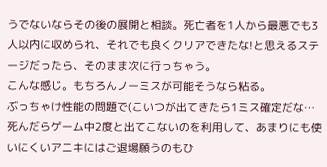うでないならその後の展開と相談。死亡者を1人から最悪でも3人以内に収められ、それでも良くクリアできたな!と思えるステージだったら、そのまま次に行っちゃう。
こんな感じ。もちろんノーミスが可能そうなら粘る。
ぶっちゃけ性能の問題で(こいつが出てきたら1ミス確定だな…
死んだらゲーム中2度と出てこないのを利用して、あまりにも使いにくいアニキにはご退場願うのもひ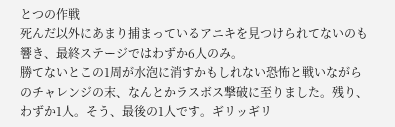とつの作戦
死んだ以外にあまり捕まっているアニキを見つけられてないのも響き、最終ステージではわずか6人のみ。
勝てないとこの1周が水泡に消すかもしれない恐怖と戦いながらのチャレンジの末、なんとかラスボス撃破に至りました。残り、わずか1人。そう、最後の1人です。ギリッギリ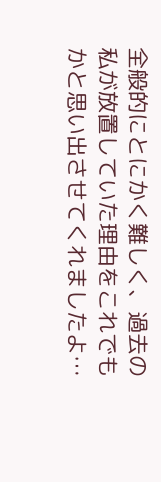全般的にとにかく難しく、過去の私が放置していた理由をこれでもかと思い出させてくれましたよ…